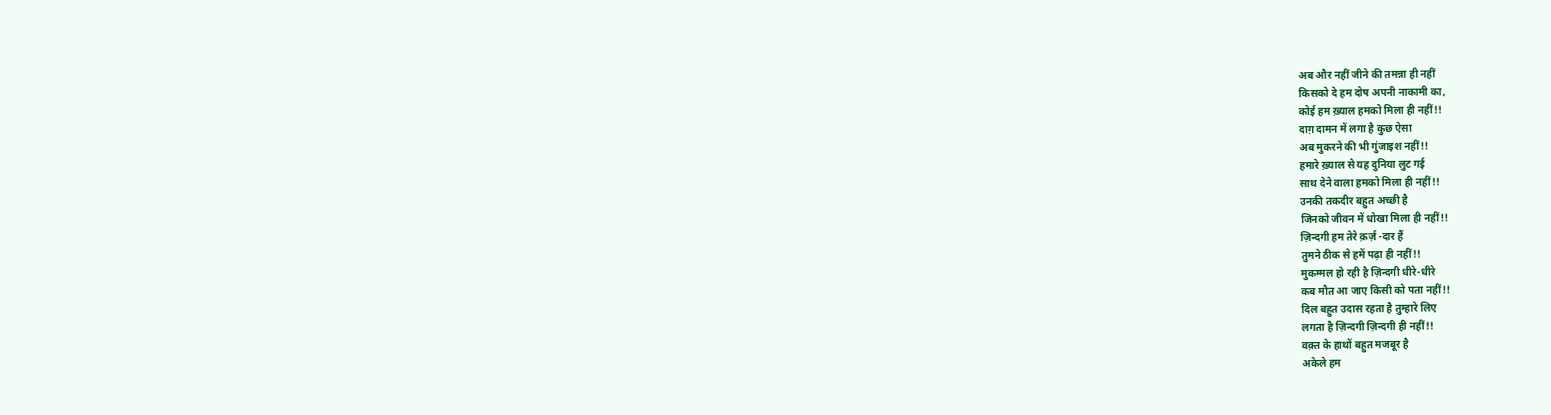अब और नहीं जीने की तमन्ना ही नहीं
किसको दे हम दोष अपनी नाकामी का,
कोई हम ख़्याल हमको मिला ही नहीं!!
दाग़ दामन में लगा है कुछ ऐसा
अब मुकरने की भी गुंजाइश नहीं!!
हमारे ख़्याल से यह दुनिया लुट गई
साथ देने वाला हमको मिला ही नहीं!!
उनकी तकदीर बहुत अच्छी है
जिनको जीवन में धोखा मिला ही नहीं!!
ज़िन्दगी हम तेरे क़र्ज़ -दार हैं
तुमने ठीक से हमें पढ़ा ही नहीं!!
मुकम्मल हो रही है ज़िन्दगी धीरे-धीरे
कब मौत आ जाए किसी को पता नहीं!!
दिल बहुत उदास रहता है तुम्हारे लिए
लगता है ज़िन्दगी ज़िन्दगी ही नहीं!!
वक़्त के हाथों बहुत मजबूर है
अकेले हम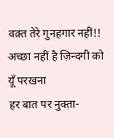वक़्त तेरे गुनहगार नहीं!!
अच्छा नहीं है ज़िन्दगी को यूँ परखना
हर बात पर नुक्ता-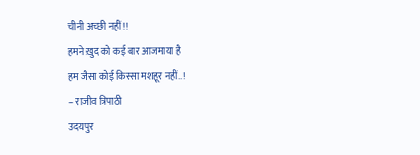चीनी अच्छी नहीं!!
हमने ख़ुद को कई बार आजमाया है
हम जैसा कोई किस्सा मशहूर नहीं..!
– राजीव त्रिपाठी
उदयपुर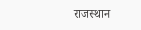राजस्थान